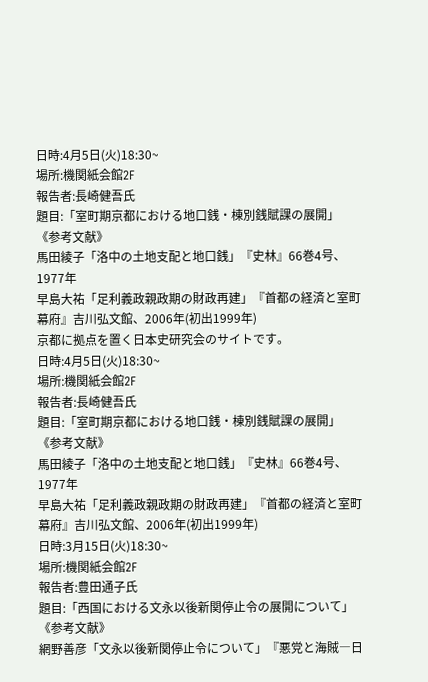日時:4月5日(火)18:30~
場所:機関紙会館2F
報告者:長崎健吾氏
題目:「室町期京都における地口銭・棟別銭賦課の展開」
《参考文献》
馬田綾子「洛中の土地支配と地口銭」『史林』66巻4号、1977年
早島大祐「足利義政親政期の財政再建」『首都の経済と室町幕府』吉川弘文館、2006年(初出1999年)
京都に拠点を置く日本史研究会のサイトです。
日時:4月5日(火)18:30~
場所:機関紙会館2F
報告者:長崎健吾氏
題目:「室町期京都における地口銭・棟別銭賦課の展開」
《参考文献》
馬田綾子「洛中の土地支配と地口銭」『史林』66巻4号、1977年
早島大祐「足利義政親政期の財政再建」『首都の経済と室町幕府』吉川弘文館、2006年(初出1999年)
日時:3月15日(火)18:30~
場所:機関紙会館2F
報告者:豊田通子氏
題目:「西国における文永以後新関停止令の展開について」
《参考文献》
網野善彦「文永以後新関停止令について」『悪党と海賊―日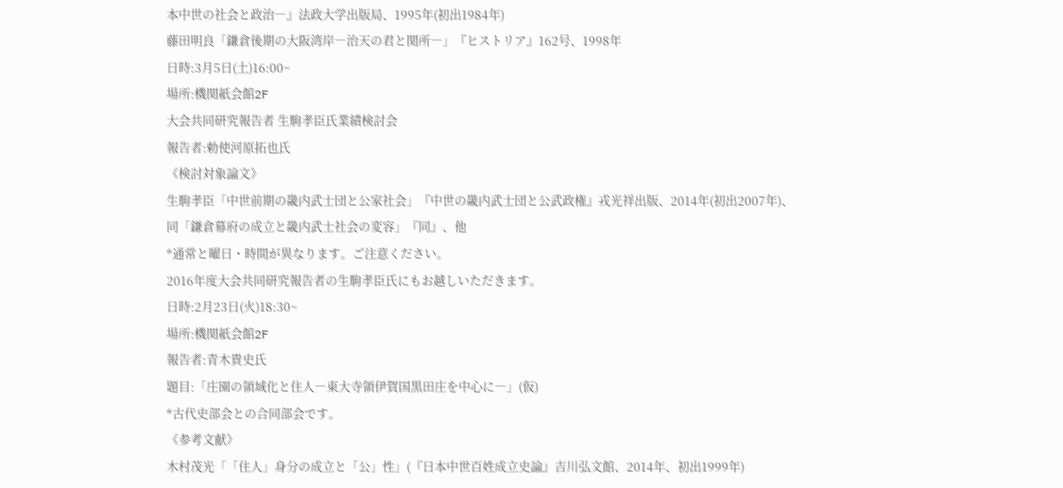本中世の社会と政治―』法政大学出版局、1995年(初出1984年)
藤田明良「鎌倉後期の大阪湾岸―治天の君と関所―」『ヒストリア』162号、1998年
日時:3月5日(土)16:00~
場所:機関紙会館2F
大会共同研究報告者 生駒孝臣氏業績検討会
報告者:勅使河原拓也氏
《検討対象論文》
生駒孝臣「中世前期の畿内武士団と公家社会」『中世の畿内武士団と公武政権』戎光祥出版、2014年(初出2007年)、
同「鎌倉幕府の成立と畿内武士社会の変容」『同』、他
*通常と曜日・時間が異なります。ご注意ください。
2016年度大会共同研究報告者の生駒孝臣氏にもお越しいただきます。
日時:2月23日(火)18:30~
場所:機関紙会館2F
報告者:青木貴史氏
題目:「庄園の領域化と住人―東大寺領伊賀国黒田庄を中心に―」(仮)
*古代史部会との合同部会です。
《参考文献》
木村茂光「「住人」身分の成立と「公」性」(『日本中世百姓成立史論』吉川弘文館、2014年、初出1999年)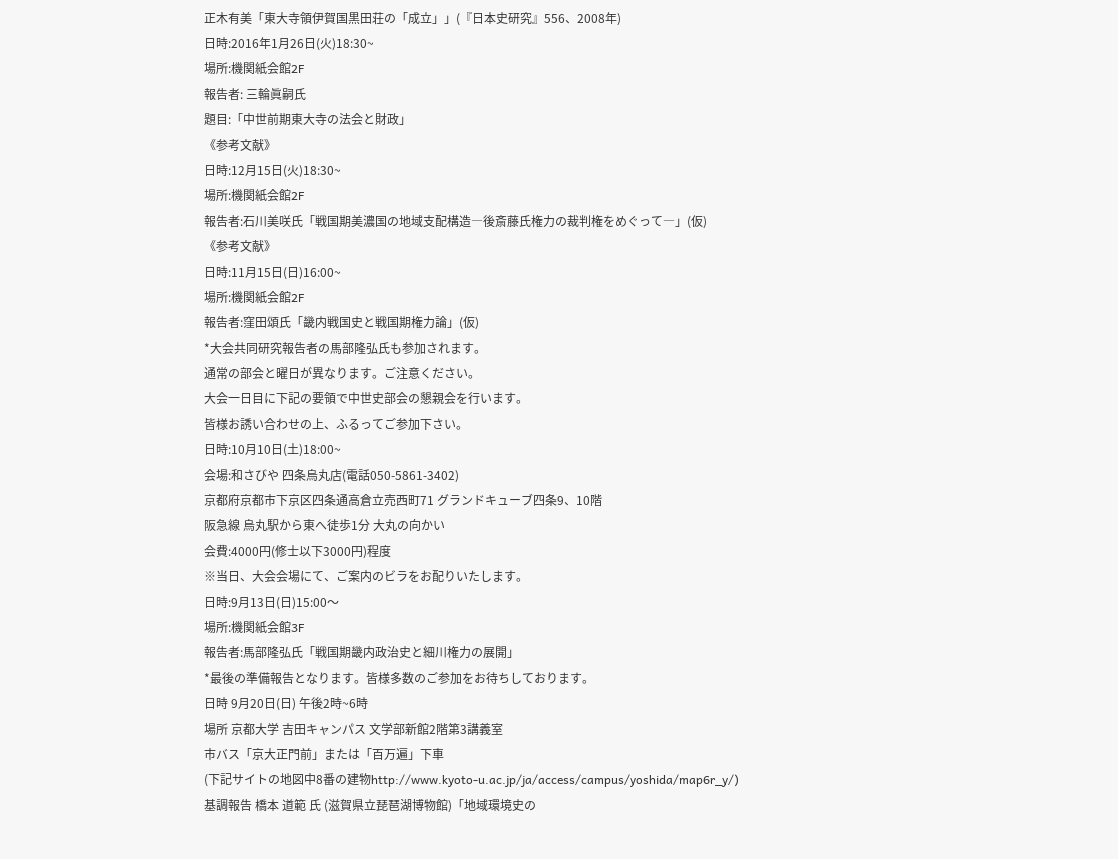正木有美「東大寺領伊賀国黒田荘の「成立」」(『日本史研究』556、2008年)
日時:2016年1月26日(火)18:30~
場所:機関紙会館2F
報告者: 三輪眞嗣氏
題目:「中世前期東大寺の法会と財政」
《参考文献》
日時:12月15日(火)18:30~
場所:機関紙会館2F
報告者:石川美咲氏「戦国期美濃国の地域支配構造―後斎藤氏権力の裁判権をめぐって―」(仮)
《参考文献》
日時:11月15日(日)16:00~
場所:機関紙会館2F
報告者:窪田頌氏「畿内戦国史と戦国期権力論」(仮)
*大会共同研究報告者の馬部隆弘氏も参加されます。
通常の部会と曜日が異なります。ご注意ください。
大会一日目に下記の要領で中世史部会の懇親会を行います。
皆様お誘い合わせの上、ふるってご参加下さい。
日時:10月10日(土)18:00~
会場:和さびや 四条烏丸店(電話050-5861-3402)
京都府京都市下京区四条通高倉立売西町71 グランドキューブ四条9、10階
阪急線 烏丸駅から東へ徒歩1分 大丸の向かい
会費:4000円(修士以下3000円)程度
※当日、大会会場にて、ご案内のビラをお配りいたします。
日時:9月13日(日)15:00〜
場所:機関紙会館3F
報告者:馬部隆弘氏「戦国期畿内政治史と細川権力の展開」
*最後の準備報告となります。皆様多数のご参加をお待ちしております。
日時 9月20日(日) 午後2時~6時
場所 京都大学 吉田キャンパス 文学部新館2階第3講義室
市バス「京大正門前」または「百万遍」下車
(下記サイトの地図中8番の建物http://www.kyoto-u.ac.jp/ja/access/campus/yoshida/map6r_y/)
基調報告 橋本 道範 氏 (滋賀県立琵琶湖博物館)「地域環境史の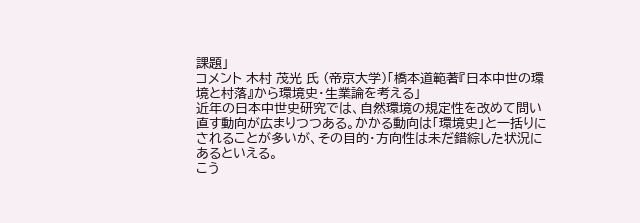課題」
コメント 木村 茂光 氏 (帝京大学)「橋本道範著『日本中世の環境と村落』から環境史・生業論を考える」
近年の日本中世史研究では、自然環境の規定性を改めて問い直す動向が広まりつつある。かかる動向は「環境史」と一括りにされることが多いが、その目的・方向性は未だ錯綜した状況にあるといえる。
こう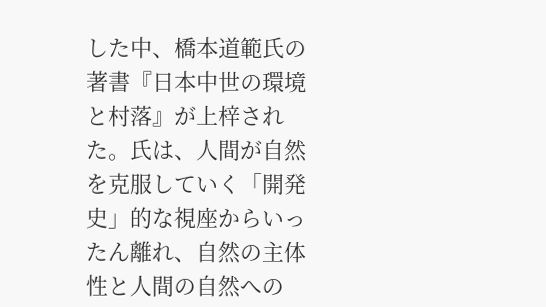した中、橋本道範氏の著書『日本中世の環境と村落』が上梓された。氏は、人間が自然を克服していく「開発史」的な視座からいったん離れ、自然の主体性と人間の自然への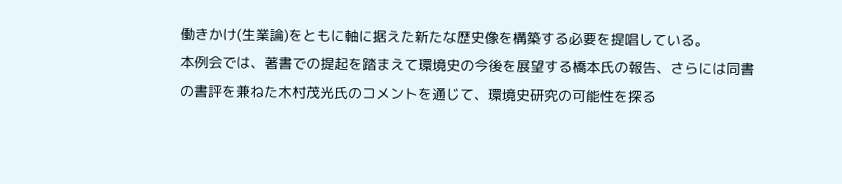働きかけ(生業論)をともに軸に据えた新たな歴史像を構築する必要を提唱している。
本例会では、著書での提起を踏まえて環境史の今後を展望する橋本氏の報告、さらには同書の書評を兼ねた木村茂光氏のコメントを通じて、環境史研究の可能性を探る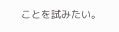ことを試みたい。